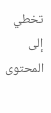تخطي إلى المحتوى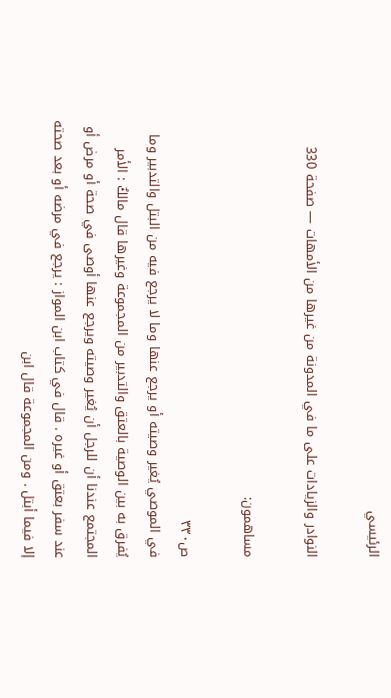الرئيسي

النوادر والزيادات على ما في المدونة من غيرها من الأمهات — صفحة 330

مساهمون:

ص٣٣٠
في الموصي يُغير وصيته أو يرجع عنها وما لا يرجع فيه من البتل والتدبير وما يُفرق به بين الوصية بالعتق والتدبير من المجموعة وغيرها قال مالكٌ : الأمر المجتمع عندنا أن للرجل أن يُغير وصيته ويرجع عنها أوصى في صحة أو مرض أو عند سفر بعتق أو غيره . قال في كتاب ابن المواز : يرجع في مرضه أو بعد صحته إلا فيما أبتل . ومن المجموعة قال ابن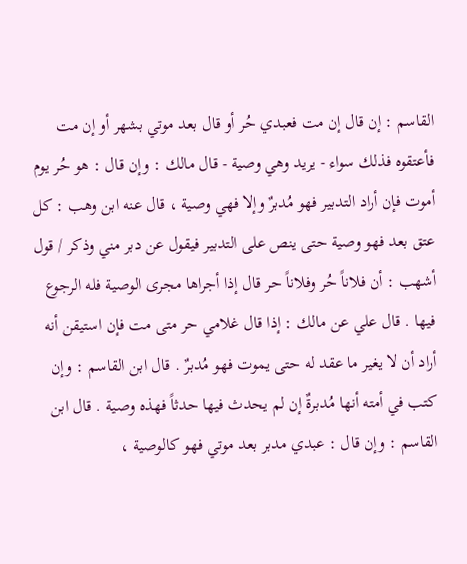القاسم : إن قال إن مت فعبدي حُر أو قال بعد موتي بشهر أو إن مت فأعتقوه فذلك سواء - يريد وهي وصية - قال مالك : وإن قال : هو حُر يوم أموت فإن أراد التدبير فهو مُدبرٌ وإلا فهي وصية ، قال عنه ابن وهب : كل عتق بعد فهو وصية حتى ينص على التدبير فيقول عن دبر مني وذكر / قول أشهب : أن فلاناً حُر وفلاناً حر قال إذا أجراها مجرى الوصية فله الرجوع فيها . قال علي عن مالك : إذا قال غلامي حر متى مت فإن استيقن أنه أراد أن لا يغير ما عقد له حتى يموت فهو مُدبرٌ . قال ابن القاسم : وإن كتب في أمته أنها مُدبرةٌ إن لم يحدث فيها حدثاً فهذه وصية . قال ابن القاسم : وإن قال : عبدي مدبر بعد موتي فهو كالوصية ،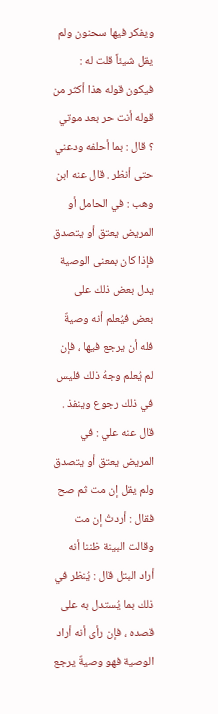ويفكر فيها سحنون ولم يقل شيئاً قلت له : فيكون قوله هذا أكثر من قوله أنت حر بعد موتي ؟ قال : بما أحلفه ودعني حتى أنظر . قال عنه ابن وهب : في الحامل أو المريض يعتق أو يتصدق فإذا كان بمعنى الوصية يدل بعض ذلك على بعض فيُعلم أنه وصيةٌ فله أن يرجع فيها ، فإن لم يُعلم وجهُ ذلك فليس في ذلك رجوع وينفذ . قال عنه علي : في المريض يعتق أو يتصدق ولم يقل إن مت ثم صح فقال : أردتُ إن مت وقالت البينة ظننا أنه أراد البتل قال : يُنظر في ذلك بما يُستدل به على قصده ، فإن رأى أنه أراد الوصية فهو وصيةٌ يرجع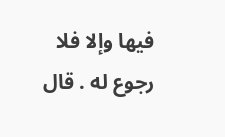فيها وإلا فلا رجوع له . قال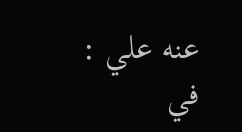عنه علي : في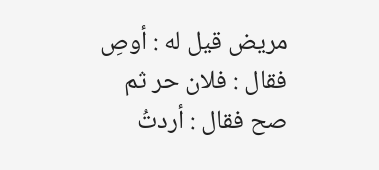مريض قيل له : أوصِ فقال : فلان حر ثم صح فقال : أردتُ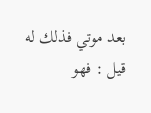بعد موتي فذلك له قيل : فهو